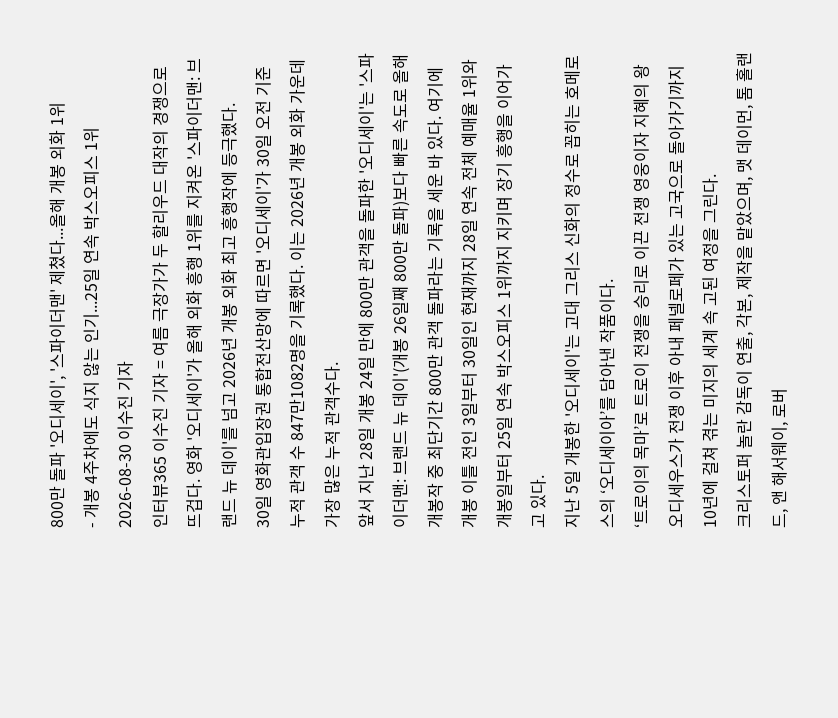800만 돌파 '오디세이', '스파이더맨' 제쳤다...올해 개봉 외화 1위
- 개봉 4주차에도 식지 않는 인기...25일 연속 박스오피스 1위
2026-08-30 이수진 기자
인터뷰365 이수진 기자 = 여름 극장가가 두 할리우드 대작의 경쟁으로 뜨겁다. 영화 '오디세이'가 올해 외화 흥행 1위를 지켜온 '스파이더맨: 브랜드 뉴 데이'를 넘고 2026년 개봉 외화 최고 흥행작에 등극했다.
30일 영화관입장권 통합전산망에 따르면 '오디세이'가 30일 오전 기준 누적 관객 수 847만1082명을 기록했다. 이는 2026년 개봉 외화 가운데 가장 많은 누적 관객수다.
앞서 지난 28일 개봉 24일 만에 800만 관객을 돌파한 '오디세이'는 '스파이더맨: 브랜드 뉴 데이'(개봉 26일째 800만 돌파)보다 빠른 속도로 올해 개봉작 중 최단기간 800만 관객 돌파라는 기록을 세운 바 있다. 여기에 개봉 이틀 전인 3일부터 30일인 현재까지 28일 연속 전체 예매율 1위와 개봉일부터 25일 연속 박스오피스 1위까지 지키며 장기 흥행을 이어가고 있다.
지난 5일 개봉한 '오디세이'는 고대 그리스 신화의 정수로 꼽히는 호메로스의 ‘오디세이아’를 담아낸 작품이다.
‘트로이의 목마’로 트로이 전쟁을 승리로 이끈 전쟁 영웅이자 지혜의 왕 오디세우스가 전쟁 이후 아내 페넬로페가 있는 고국으로 돌아가기까지 10년에 걸쳐 겪는 미지의 세계 속 고된 여정을 그린다.
크리스토퍼 놀란 감독이 연출, 각본, 제작을 맡았으며, 맷 데이먼, 톰 홀랜드, 앤 해서웨이, 로버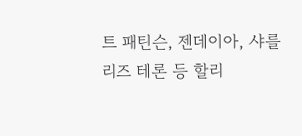트 패틴슨, 젠데이아, 샤를리즈 테론 등 할리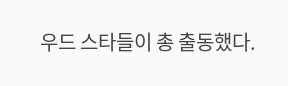우드 스타들이 총 출동했다.